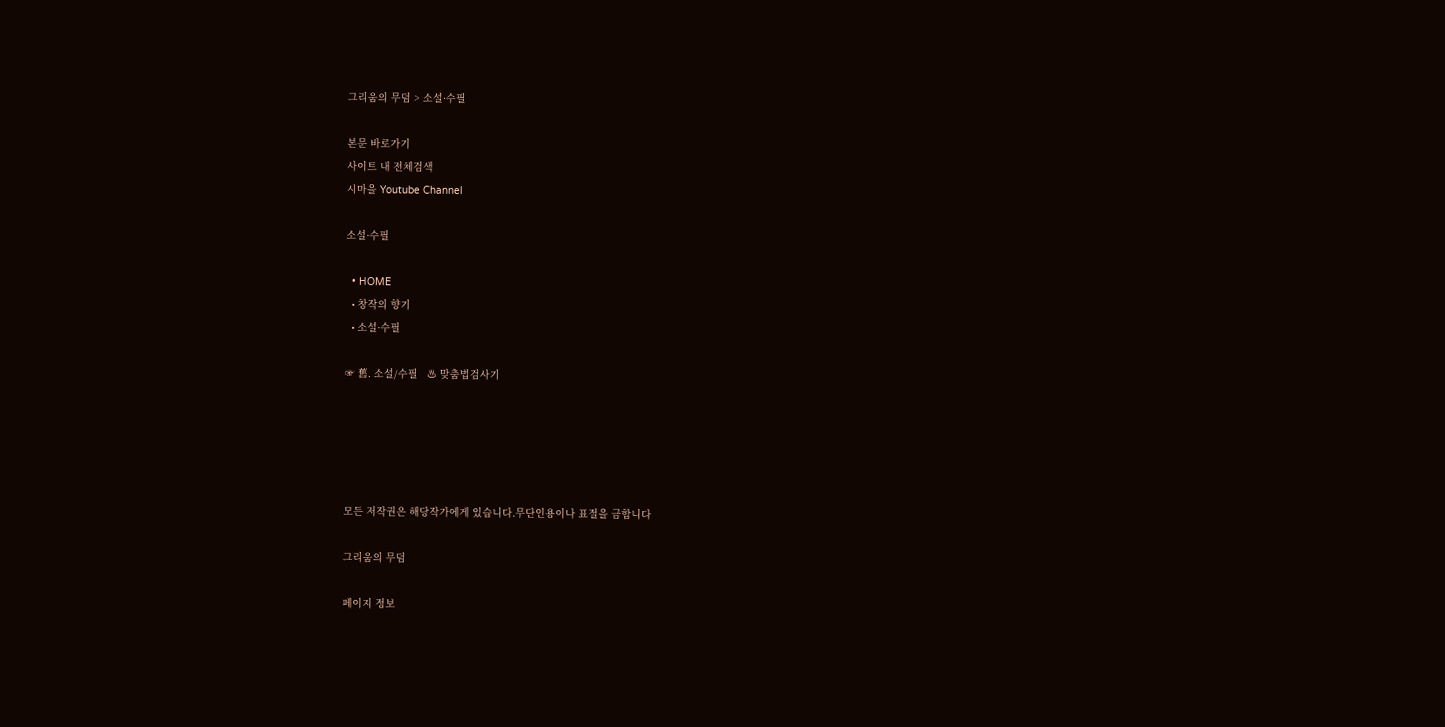그리움의 무덤 > 소설·수필

본문 바로가기
사이트 내 전체검색
시마을 Youtube Channel

소설·수필

  • HOME
  • 창작의 향기
  • 소설·수필

☞ 舊. 소설/수필   ♨ 맞춤법검사기





모든 저작권은 해당작가에게 있습니다.무단인용이나 표절을 금합니다

그리움의 무덤

페이지 정보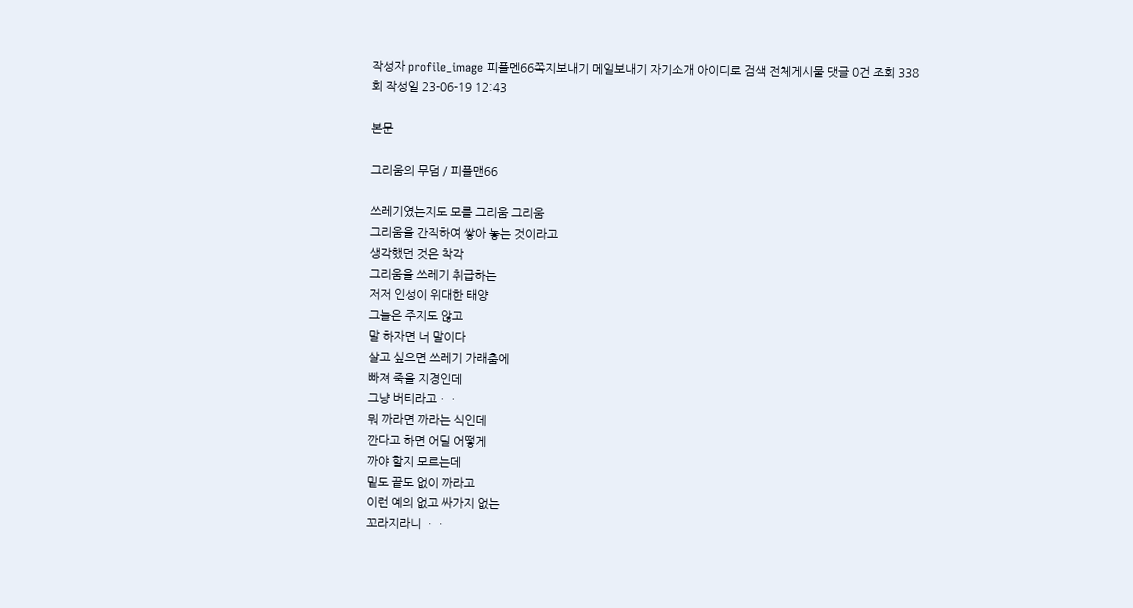작성자 profile_image 피플멘66쪽지보내기 메일보내기 자기소개 아이디로 검색 전체게시물 댓글 0건 조회 338회 작성일 23-06-19 12:43

본문

그리움의 무덤 / 피플맨66

쓰레기였는지도 모를 그리움 그리움
그리움을 간직하여 쌓아 놓는 것이라고
생각했던 것은 착각
그리움을 쓰레기 취급하는
저저 인성이 위대한 태양
그늘은 주지도 않고
말 하자면 너 말이다
살고 싶으면 쓰레기 가래춤에
빠져 죽을 지경인데
그냥 버티라고ㆍㆍ
뭐 까라면 까라는 식인데
깐다고 하면 어딜 어떻게
까야 할지 모르는데
밑도 끝도 없이 까라고
이런 예의 없고 싸가지 없는
꼬라지라니 ㆍㆍ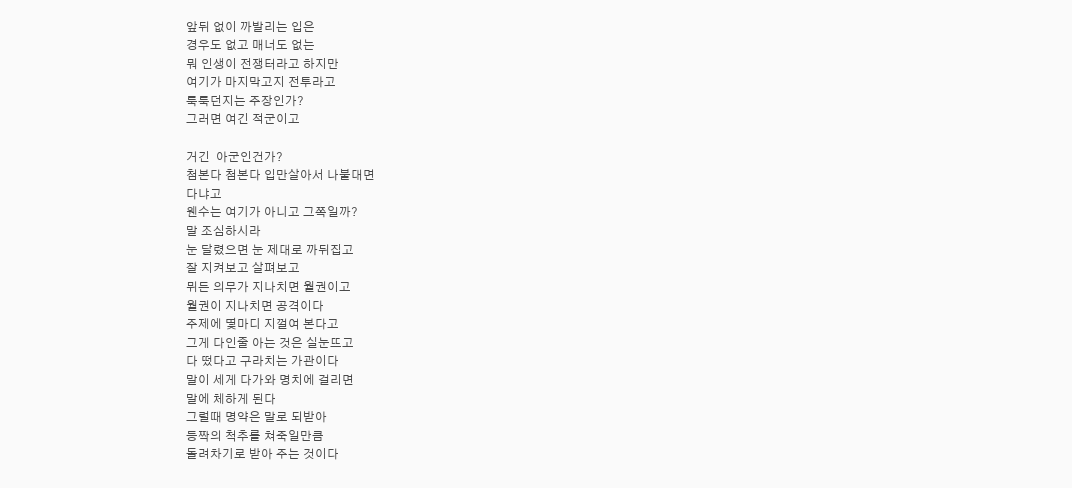앞뒤 없이 까발리는 입은
경우도 없고 매너도 없는
뭐 인생이 전쟁터라고 하지만
여기가 마지막고지 전투라고
툭툭던지는 주장인가?
그러면 여긴 적군이고

거긴  아군인건가?
첨본다 첨본다 입만살아서 나불대면
다냐고
웬수는 여기가 아니고 그쪽일까?
말 조심하시라
눈 달렸으면 눈 제대로 까뒤집고
잘 지켜보고 살펴보고
뮈든 의무가 지나치면 월권이고
월권이 지나치면 공격이다
주제에 몇마디 지껄여 본다고
그게 다인줄 아는 것은 실눈뜨고
다 떴다고 구라치는 가관이다
말이 세게 다가와 명치에 걸리면
말에 체하게 된다
그럴때 명약은 말로 되받아
등짝의 척추를 쳐죽일만큼
돌려차기로 받아 주는 것이다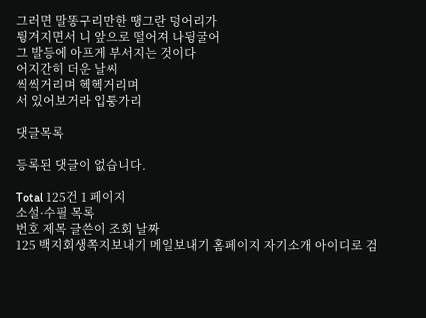그러면 말똥구리만한 땡그란 덩어리가
튕겨지면서 니 앞으로 떨어져 나뒹굴어
그 발등에 아프게 부서지는 것이다
어지간히 더운 날씨
씩씩거리며 헥헥거리며
서 있어보거라 입퉁가리

댓글목록

등록된 댓글이 없습니다.

Total 125건 1 페이지
소설·수필 목록
번호 제목 글쓴이 조회 날짜
125 백지회생쪽지보내기 메일보내기 홈페이지 자기소개 아이디로 검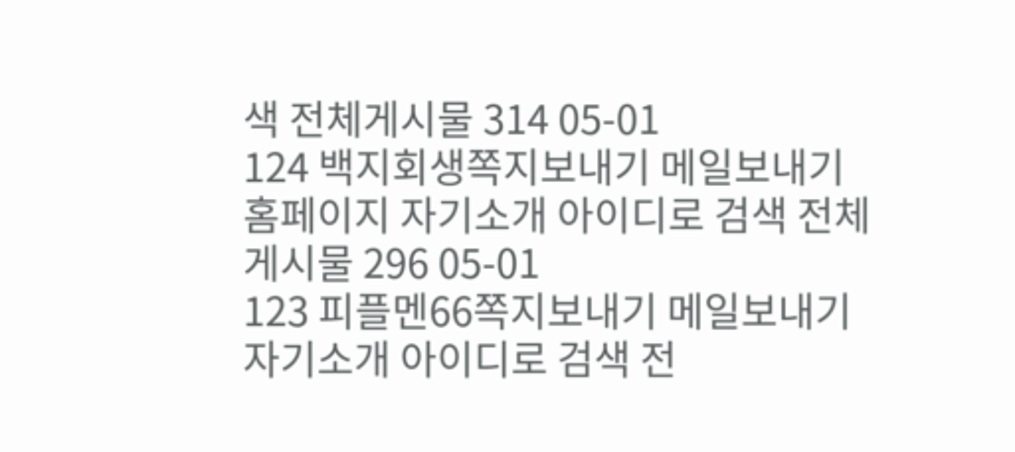색 전체게시물 314 05-01
124 백지회생쪽지보내기 메일보내기 홈페이지 자기소개 아이디로 검색 전체게시물 296 05-01
123 피플멘66쪽지보내기 메일보내기 자기소개 아이디로 검색 전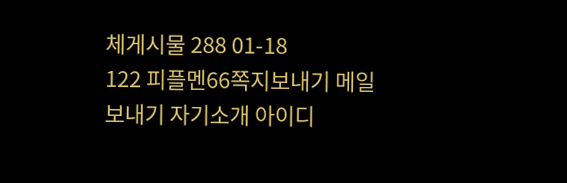체게시물 288 01-18
122 피플멘66쪽지보내기 메일보내기 자기소개 아이디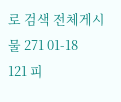로 검색 전체게시물 271 01-18
121 피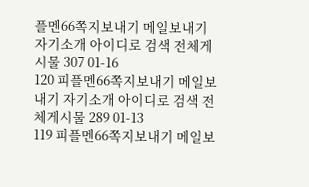플멘66쪽지보내기 메일보내기 자기소개 아이디로 검색 전체게시물 307 01-16
120 피플멘66쪽지보내기 메일보내기 자기소개 아이디로 검색 전체게시물 289 01-13
119 피플멘66쪽지보내기 메일보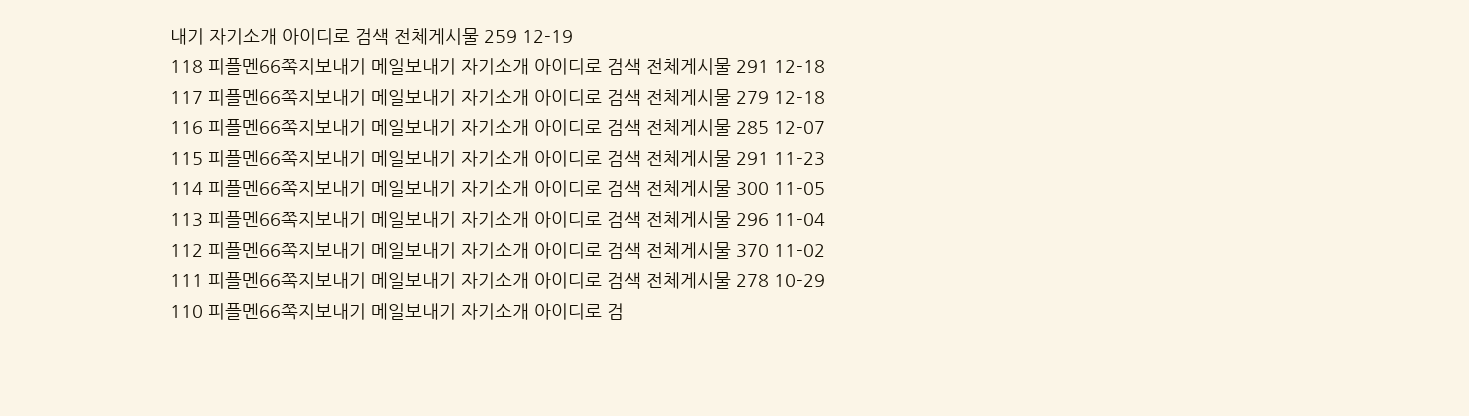내기 자기소개 아이디로 검색 전체게시물 259 12-19
118 피플멘66쪽지보내기 메일보내기 자기소개 아이디로 검색 전체게시물 291 12-18
117 피플멘66쪽지보내기 메일보내기 자기소개 아이디로 검색 전체게시물 279 12-18
116 피플멘66쪽지보내기 메일보내기 자기소개 아이디로 검색 전체게시물 285 12-07
115 피플멘66쪽지보내기 메일보내기 자기소개 아이디로 검색 전체게시물 291 11-23
114 피플멘66쪽지보내기 메일보내기 자기소개 아이디로 검색 전체게시물 300 11-05
113 피플멘66쪽지보내기 메일보내기 자기소개 아이디로 검색 전체게시물 296 11-04
112 피플멘66쪽지보내기 메일보내기 자기소개 아이디로 검색 전체게시물 370 11-02
111 피플멘66쪽지보내기 메일보내기 자기소개 아이디로 검색 전체게시물 278 10-29
110 피플멘66쪽지보내기 메일보내기 자기소개 아이디로 검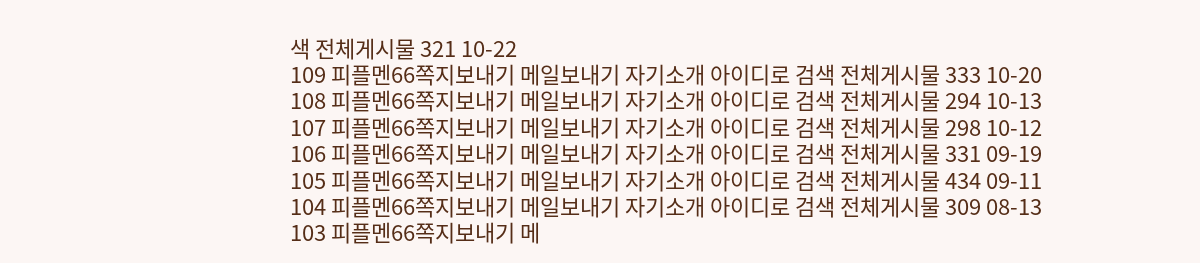색 전체게시물 321 10-22
109 피플멘66쪽지보내기 메일보내기 자기소개 아이디로 검색 전체게시물 333 10-20
108 피플멘66쪽지보내기 메일보내기 자기소개 아이디로 검색 전체게시물 294 10-13
107 피플멘66쪽지보내기 메일보내기 자기소개 아이디로 검색 전체게시물 298 10-12
106 피플멘66쪽지보내기 메일보내기 자기소개 아이디로 검색 전체게시물 331 09-19
105 피플멘66쪽지보내기 메일보내기 자기소개 아이디로 검색 전체게시물 434 09-11
104 피플멘66쪽지보내기 메일보내기 자기소개 아이디로 검색 전체게시물 309 08-13
103 피플멘66쪽지보내기 메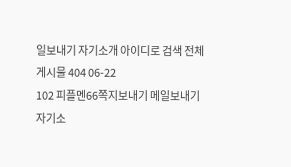일보내기 자기소개 아이디로 검색 전체게시물 404 06-22
102 피플멘66쪽지보내기 메일보내기 자기소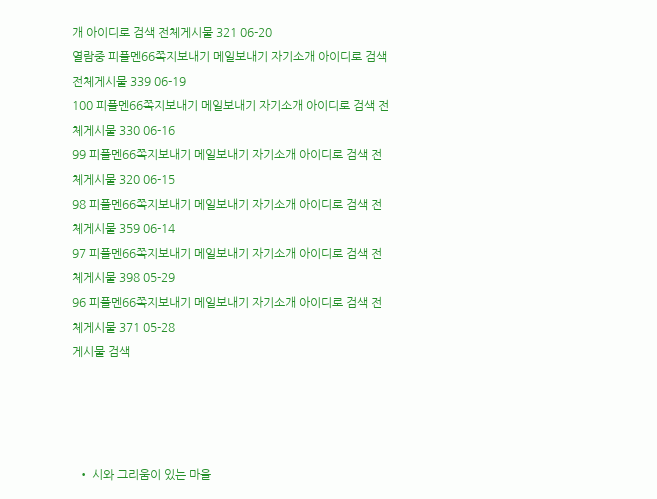개 아이디로 검색 전체게시물 321 06-20
열람중 피플멘66쪽지보내기 메일보내기 자기소개 아이디로 검색 전체게시물 339 06-19
100 피플멘66쪽지보내기 메일보내기 자기소개 아이디로 검색 전체게시물 330 06-16
99 피플멘66쪽지보내기 메일보내기 자기소개 아이디로 검색 전체게시물 320 06-15
98 피플멘66쪽지보내기 메일보내기 자기소개 아이디로 검색 전체게시물 359 06-14
97 피플멘66쪽지보내기 메일보내기 자기소개 아이디로 검색 전체게시물 398 05-29
96 피플멘66쪽지보내기 메일보내기 자기소개 아이디로 검색 전체게시물 371 05-28
게시물 검색




  • 시와 그리움이 있는 마을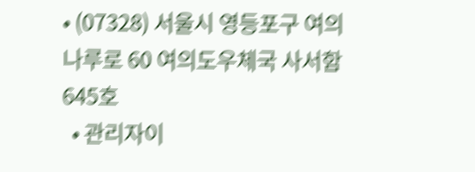• (07328) 서울시 영등포구 여의나루로 60 여의도우체국 사서함 645호
  • 관리자이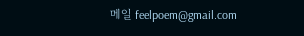메일 feelpoem@gmail.com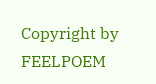Copyright by FEELPOEM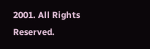2001. All Rights Reserved.